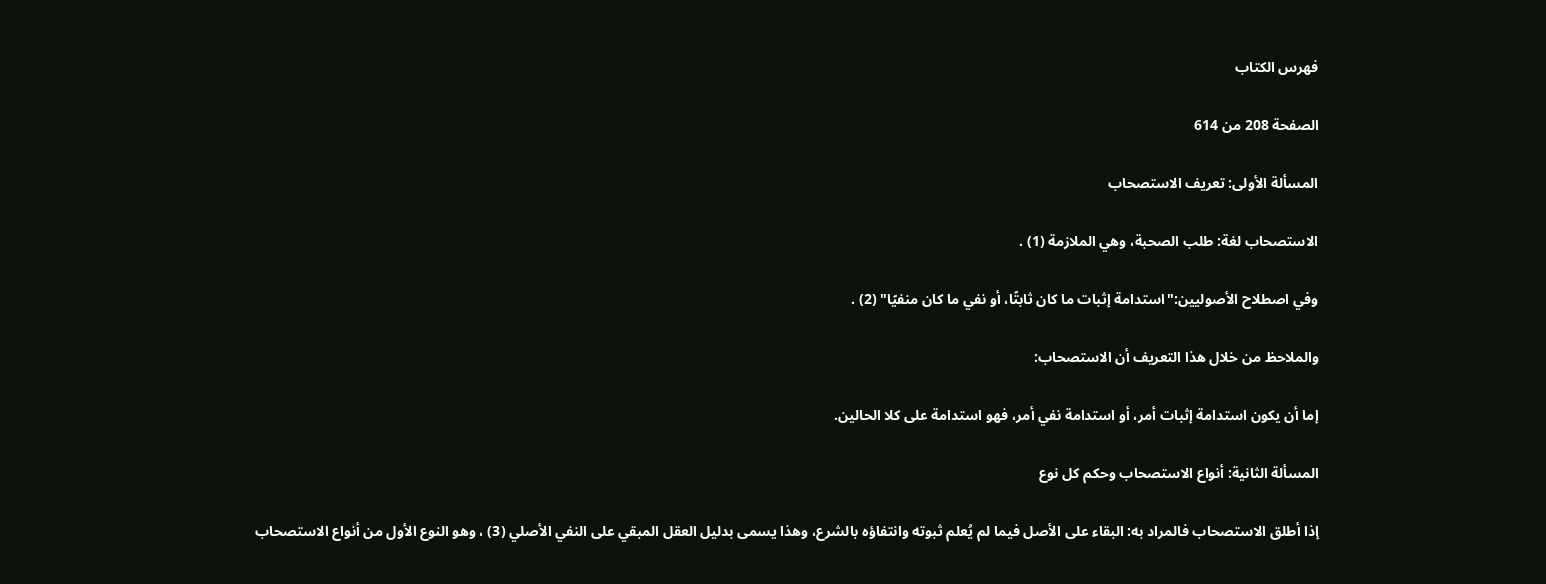فهرس الكتاب

الصفحة 208 من 614

المسألة الأولى: تعريف الاستصحاب

الاستصحاب لغة: طلب الصحبة، وهي الملازمة (1) .

وفي اصطلاح الأصوليين:"استدامة إثبات ما كان ثابتًا، أو نفي ما كان منفيًا" (2) .

والملاحظ من خلال هذا التعريف أن الاستصحاب:

إما أن يكون استدامة إثبات أمر، أو استدامة نفي أمر، فهو استدامة على كلا الحالين.

المسألة الثانية: أنواع الاستصحاب وحكم كل نوع

إذا أطلق الاستصحاب فالمراد به: البقاء على الأصل فيما لم يُعلم ثبوته وانتفاؤه بالشرع، وهذا يسمى بدليل العقل المبقي على النفي الأصلي (3) ، وهو النوع الأول من أنواع الاستصحاب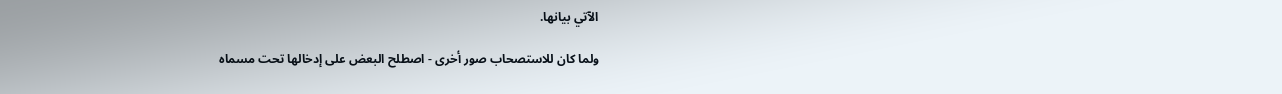الآتي بيانها.

ولما كان للاستصحاب صور أخرى - اصطلح البعض على إدخالها تحت مسماه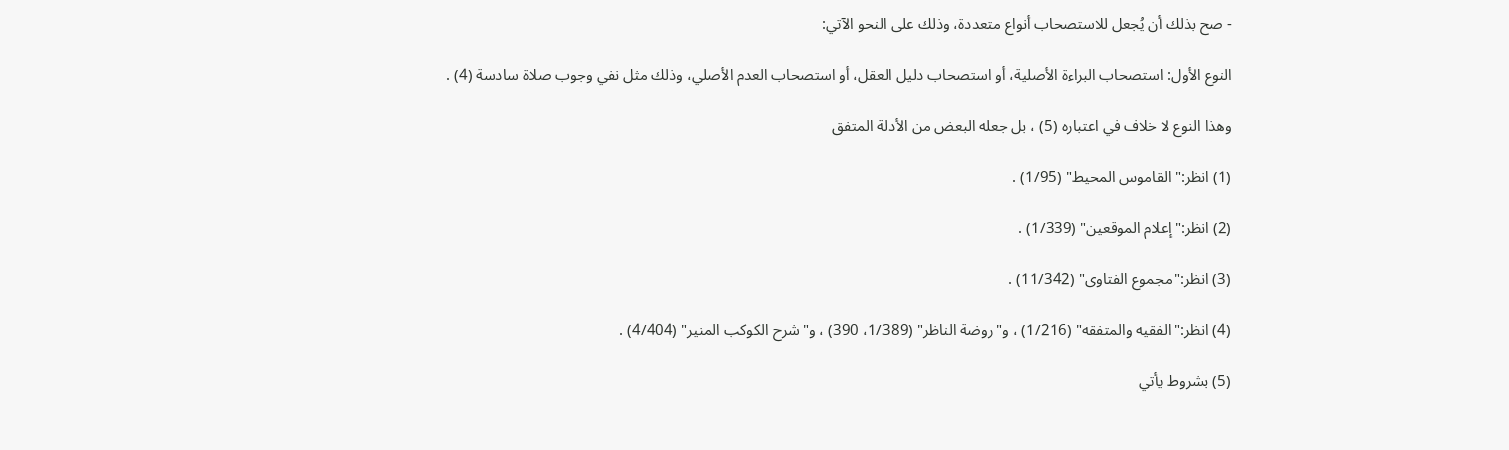- صح بذلك أن يُجعل للاستصحاب أنواع متعددة، وذلك على النحو الآتي:

النوع الأول: استصحاب البراءة الأصلية، أو استصحاب دليل العقل، أو استصحاب العدم الأصلي، وذلك مثل نفي وجوب صلاة سادسة (4) .

وهذا النوع لا خلاف في اعتباره (5) ، بل جعله البعض من الأدلة المتفق

(1) انظر:"القاموس المحيط" (1/95) .

(2) انظر:"إعلام الموقعين" (1/339) .

(3) انظر:"مجموع الفتاوى" (11/342) .

(4) انظر:"الفقيه والمتفقه" (1/216) ، و"روضة الناظر" (1/389، 390) ، و"شرح الكوكب المنير" (4/404) .

(5) بشروط يأتي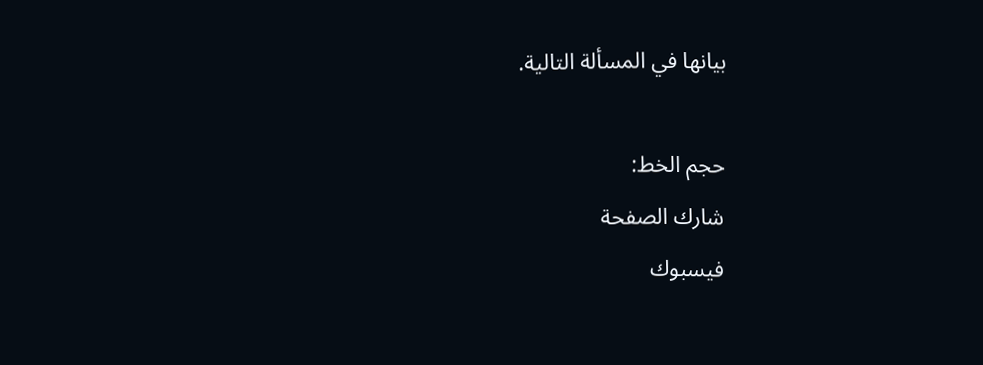بيانها في المسألة التالية.

حجم الخط:
شارك الصفحة
فيسبوك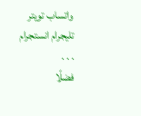واتساب تويتر تليجرام انستجرام
. . .
فضلًا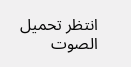انتظر تحميل الصوت